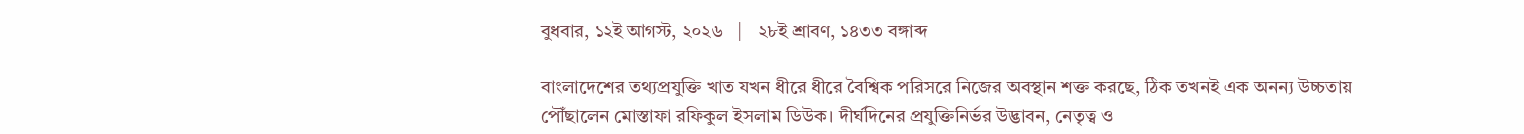বুধবার, ১২ই আগস্ট, ২০২৬   |   ২৮ই শ্রাবণ, ১৪৩৩ বঙ্গাব্দ

বাংলাদেশের তথ্যপ্রযুক্তি খাত যখন ধীরে ধীরে বৈশ্বিক পরিসরে নিজের অবস্থান শক্ত করছে, ঠিক তখনই এক অনন্য উচ্চতায় পৌঁছালেন মোস্তাফা রফিকুল ইসলাম ডিউক। দীর্ঘদিনের প্রযুক্তিনির্ভর উদ্ভাবন, নেতৃত্ব ও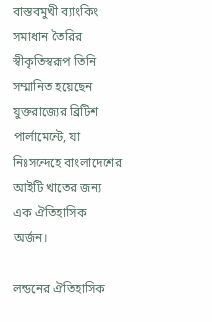বাস্তবমুখী ব্যাংকিং সমাধান তৈরির স্বীকৃতিস্বরূপ তিনি সম্মানিত হয়েছেন যুক্তরাজ্যের ব্রিটিশ পার্লামেন্টে, যা নিঃসন্দেহে বাংলাদেশের আইটি খাতের জন্য এক ঐতিহাসিক অর্জন।

লন্ডনের ঐতিহাসিক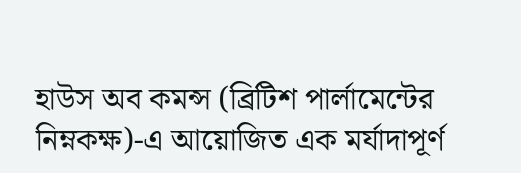হাউস অব কমন্স (ব্রিটিশ পার্লামেন্টের নিম্নকক্ষ)-এ আয়োজিত এক মর্যাদাপূর্ণ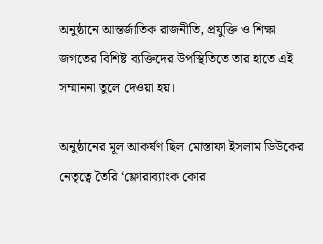অনুষ্ঠানে আন্তর্জাতিক রাজনীতি, প্রযুক্তি ও শিক্ষা জগতের বিশিষ্ট ব্যক্তিদের উপস্থিতিতে তার হাতে এই সম্মাননা তুলে দেওয়া হয়।

অনুষ্ঠানের মূল আকর্ষণ ছিল মোস্তাফা ইসলাম ডিউকের নেতৃত্বে তৈরি ‘ফ্লোরাব্যাংক কোর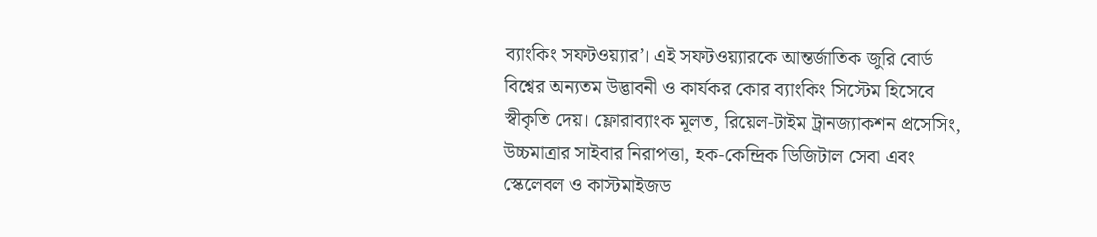ব্যাংকিং সফটওয়্যার’। এই সফটওয়্যারকে আন্তর্জাতিক জুরি বোর্ড বিশ্বের অন্যতম উদ্ভাবনী ও কার্যকর কোর ব্যাংকিং সিস্টেম হিসেবে স্বীকৃতি দেয়। ফ্লোরাব্যাংক মূলত, রিয়েল-টাইম ট্রানজ্যাকশন প্রসেসিং, উচ্চমাত্রার সাইবার নিরাপত্তা, হক-কেন্দ্রিক ডিজিটাল সেবা এবং স্কেলেবল ও কাস্টমাইজড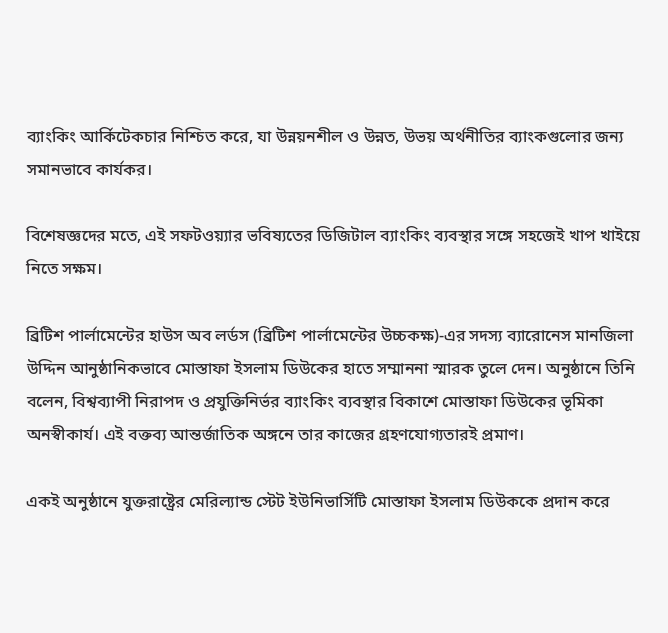ব্যাংকিং আর্কিটেকচার নিশ্চিত করে, যা উন্নয়নশীল ও উন্নত, উভয় অর্থনীতির ব্যাংকগুলোর জন্য সমানভাবে কার্যকর।

বিশেষজ্ঞদের মতে, এই সফটওয়্যার ভবিষ্যতের ডিজিটাল ব্যাংকিং ব্যবস্থার সঙ্গে সহজেই খাপ খাইয়ে নিতে সক্ষম।

ব্রিটিশ পার্লামেন্টের হাউস অব লর্ডস (ব্রিটিশ পার্লামেন্টের উচ্চকক্ষ)-এর সদস্য ব্যারোনেস মানজিলা উদ্দিন আনুষ্ঠানিকভাবে মোস্তাফা ইসলাম ডিউকের হাতে সম্মাননা স্মারক তুলে দেন। অনুষ্ঠানে তিনি বলেন, বিশ্বব্যাপী নিরাপদ ও প্রযুক্তিনির্ভর ব্যাংকিং ব্যবস্থার বিকাশে মোস্তাফা ডিউকের ভূমিকা অনস্বীকার্য। এই বক্তব্য আন্তর্জাতিক অঙ্গনে তার কাজের গ্রহণযোগ্যতারই প্রমাণ।

একই অনুষ্ঠানে যুক্তরাষ্ট্রের মেরিল্যান্ড স্টেট ইউনিভার্সিটি মোস্তাফা ইসলাম ডিউককে প্রদান করে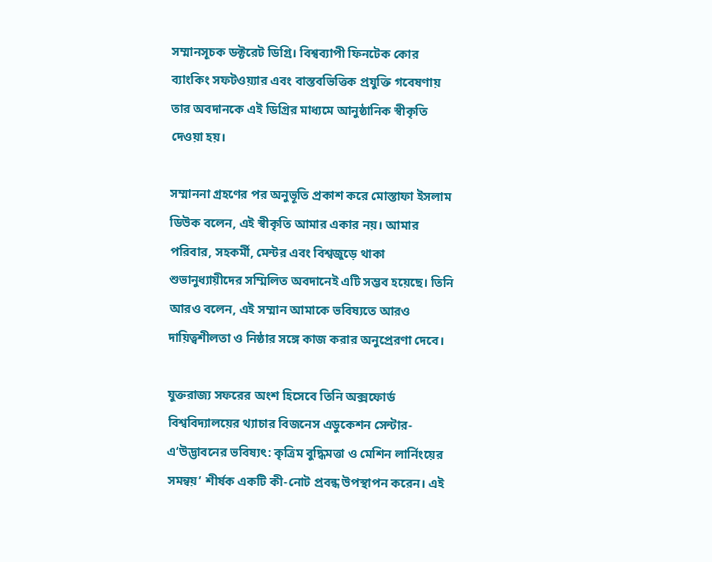সম্মানসূচক ডক্টরেট ডিগ্রি। বিশ্বব্যাপী ফিনটেক কোর ব্যাংকিং সফটওয়্যার এবং বাস্তবভিত্তিক প্রযুক্তি গবেষণায় তার অবদানকে এই ডিগ্রির মাধ্যমে আনুষ্ঠানিক স্বীকৃতি দেওয়া হয়।

সম্মাননা গ্রহণের পর অনুভূতি প্রকাশ করে মোস্তাফা ইসলাম ডিউক বলেন, এই স্বীকৃতি আমার একার নয়। আমার পরিবার, সহকর্মী, মেন্টর এবং বিশ্বজুড়ে থাকা শুভানুধ্যায়ীদের সম্মিলিত অবদানেই এটি সম্ভব হয়েছে। তিনি আরও বলেন, এই সম্মান আমাকে ভবিষ্যতে আরও দায়িত্বশীলতা ও নিষ্ঠার সঙ্গে কাজ করার অনুপ্রেরণা দেবে।

যুক্তরাজ্য সফরের অংশ হিসেবে তিনি অক্সফোর্ড বিশ্ববিদ্যালয়ের থ্যাচার বিজনেস এডুকেশন সেন্টার-এ‘উদ্ভাবনের ভবিষ্যৎ: কৃত্রিম বুদ্ধিমত্তা ও মেশিন লার্নিংয়ের সমন্বয়’ শীর্ষক একটি কী-নোট প্রবন্ধ উপস্থাপন করেন। এই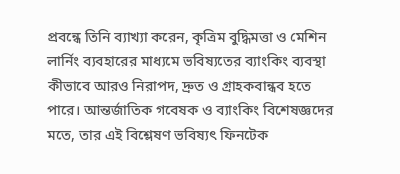প্রবন্ধে তিনি ব্যাখ্যা করেন, কৃত্রিম বুদ্ধিমত্তা ও মেশিন লার্নিং ব্যবহারের মাধ্যমে ভবিষ্যতের ব্যাংকিং ব্যবস্থা কীভাবে আরও নিরাপদ, দ্রুত ও গ্রাহকবান্ধব হতে পারে। আন্তর্জাতিক গবেষক ও ব্যাংকিং বিশেষজ্ঞদের মতে, তার এই বিশ্লেষণ ভবিষ্যৎ ফিনটেক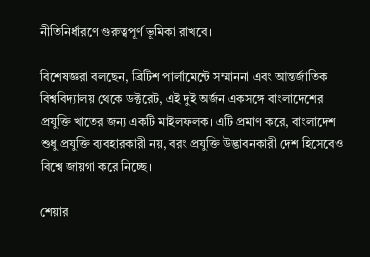নীতিনির্ধারণে গুরুত্বপূর্ণ ভূমিকা রাখবে।

বিশেষজ্ঞরা বলছেন, ব্রিটিশ পার্লামেন্টে সম্মাননা এবং আন্তর্জাতিক বিশ্ববিদ্যালয় থেকে ডক্টরেট, এই দুই অর্জন একসঙ্গে বাংলাদেশের প্রযুক্তি খাতের জন্য একটি মাইলফলক। এটি প্রমাণ করে, বাংলাদেশ শুধু প্রযুক্তি ব্যবহারকারী নয়, বরং প্রযুক্তি উদ্ভাবনকারী দেশ হিসেবেও বিশ্বে জায়গা করে নিচ্ছে।

শেয়ার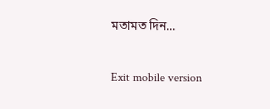মতামত দিন...

Exit mobile version